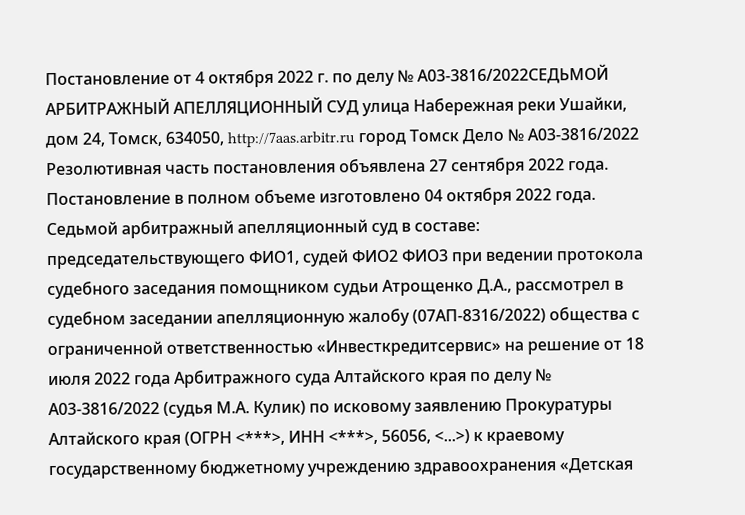Постановление от 4 октября 2022 г. по делу № А03-3816/2022СЕДЬМОЙ АРБИТРАЖНЫЙ АПЕЛЛЯЦИОННЫЙ СУД улица Набережная реки Ушайки, дом 24, Томск, 634050, http://7aas.arbitr.ru город Томск Дело № А03-3816/2022 Резолютивная часть постановления объявлена 27 сентября 2022 года. Постановление в полном объеме изготовлено 04 октября 2022 года. Седьмой арбитражный апелляционный суд в составе: председательствующего ФИО1, судей ФИО2 ФИО3 при ведении протокола судебного заседания помощником судьи Атрощенко Д.А., рассмотрел в судебном заседании апелляционную жалобу (07АП-8316/2022) общества с ограниченной ответственностью «Инвесткредитсервис» на решение от 18 июля 2022 года Арбитражного суда Алтайского края по делу № А03-3816/2022 (судья М.А. Кулик) по исковому заявлению Прокуратуры Алтайского края (ОГРН <***>, ИНН <***>, 56056, <...>) к краевому государственному бюджетному учреждению здравоохранения «Детская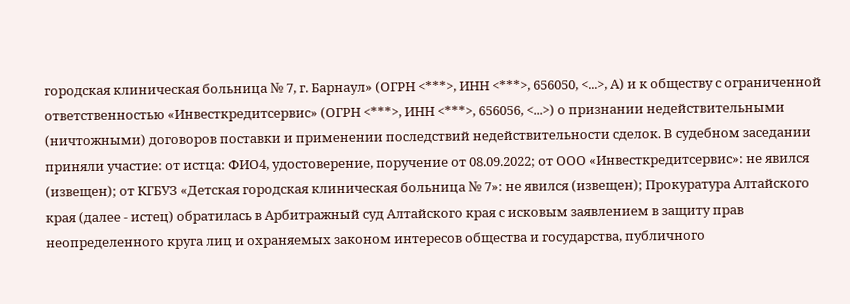городская клиническая больница № 7, г. Барнаул» (ОГРН <***>, ИНН <***>, 656050, <...>, А) и к обществу с ограниченной ответственностью «Инвесткредитсервис» (ОГРН <***>, ИНН <***>, 656056, <...>) о признании недействительными (ничтожными) договоров поставки и применении последствий недействительности сделок. В судебном заседании приняли участие: от истца: ФИО4, удостоверение, поручение от 08.09.2022; от ООО «Инвесткредитсервис»: не явился (извещен); от КГБУЗ «Детская городская клиническая больница № 7»: не явился (извещен); Прокуратура Алтайского края (далее - истец) обратилась в Арбитражный суд Алтайского края с исковым заявлением в защиту прав неопределенного круга лиц и охраняемых законом интересов общества и государства, публичного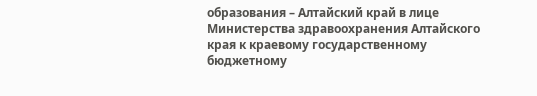образования – Алтайский край в лице Министерства здравоохранения Алтайского края к краевому государственному бюджетному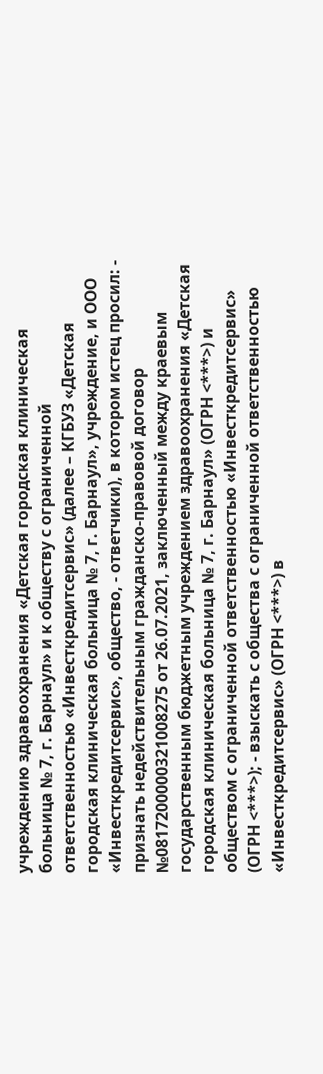учреждению здравоохранения «Детская городская клиническая больница № 7, г. Барнаул» и к обществу с ограниченной ответственностью «Инвесткредитсервис» (далее – КГБУЗ «Детская городская клиническая больница № 7, г. Барнаул», учреждение, и ООО «Инвесткредитсервис», общество, - ответчики), в котором истец просил: - признать недействительным гражданско-правовой договор №0817200000321008275 от 26.07.2021, заключенный между краевым государственным бюджетным учреждением здравоохранения «Детская городская клиническая больница № 7, г. Барнаул» (ОГРН <***>) и обществом с ограниченной ответственностью «Инвесткредитсервис» (ОГРН <***>); - взыскать с общества с ограниченной ответственностью «Инвесткредитсервис» (ОГРН <***>) в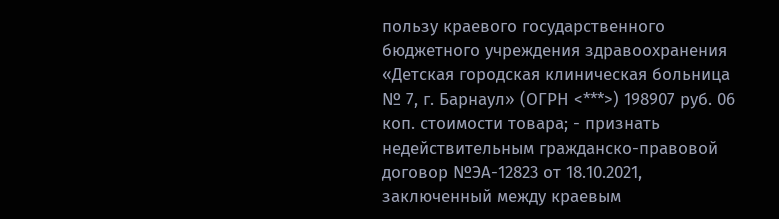пользу краевого государственного бюджетного учреждения здравоохранения «Детская городская клиническая больница № 7, г. Барнаул» (ОГРН <***>) 198907 руб. 06 коп. стоимости товара; - признать недействительным гражданско-правовой договор №ЭА-12823 от 18.10.2021, заключенный между краевым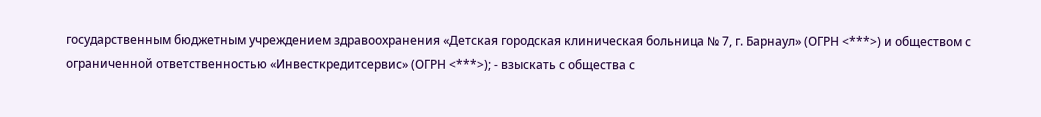государственным бюджетным учреждением здравоохранения «Детская городская клиническая больница № 7, г. Барнаул» (ОГРН <***>) и обществом с ограниченной ответственностью «Инвесткредитсервис» (ОГРН <***>); - взыскать с общества с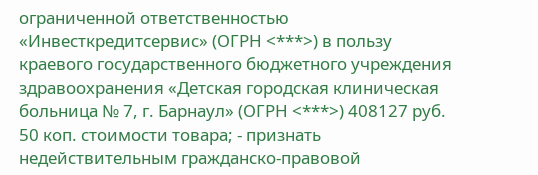ограниченной ответственностью «Инвесткредитсервис» (ОГРН <***>) в пользу краевого государственного бюджетного учреждения здравоохранения «Детская городская клиническая больница № 7, г. Барнаул» (ОГРН <***>) 408127 руб. 50 коп. стоимости товара; - признать недействительным гражданско-правовой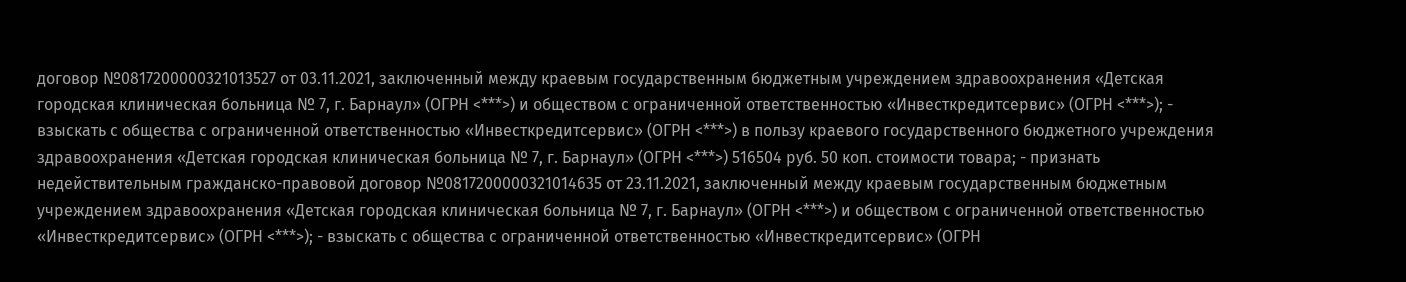договор №0817200000321013527 от 03.11.2021, заключенный между краевым государственным бюджетным учреждением здравоохранения «Детская городская клиническая больница № 7, г. Барнаул» (ОГРН <***>) и обществом с ограниченной ответственностью «Инвесткредитсервис» (ОГРН <***>); - взыскать с общества с ограниченной ответственностью «Инвесткредитсервис» (ОГРН <***>) в пользу краевого государственного бюджетного учреждения здравоохранения «Детская городская клиническая больница № 7, г. Барнаул» (ОГРН <***>) 516504 руб. 50 коп. стоимости товара; - признать недействительным гражданско-правовой договор №0817200000321014635 от 23.11.2021, заключенный между краевым государственным бюджетным учреждением здравоохранения «Детская городская клиническая больница № 7, г. Барнаул» (ОГРН <***>) и обществом с ограниченной ответственностью «Инвесткредитсервис» (ОГРН <***>); - взыскать с общества с ограниченной ответственностью «Инвесткредитсервис» (ОГРН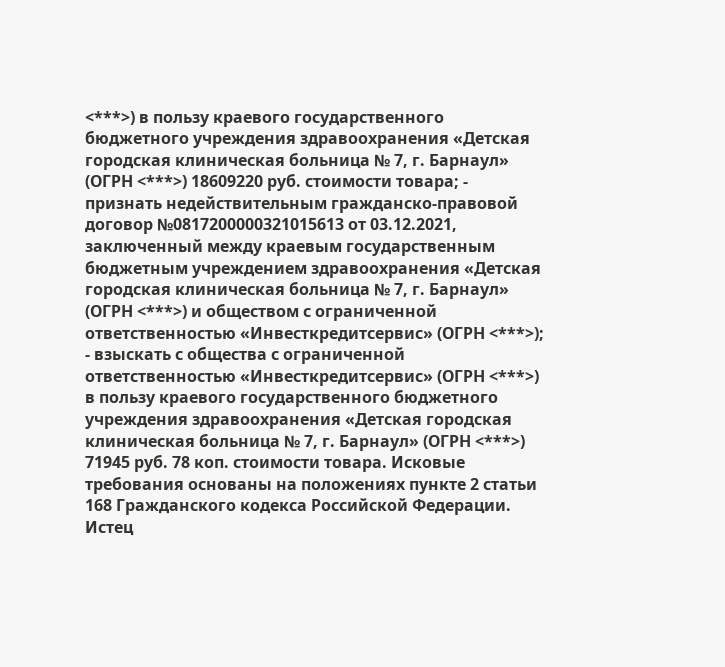<***>) в пользу краевого государственного бюджетного учреждения здравоохранения «Детская городская клиническая больница № 7, г. Барнаул» (ОГРН <***>) 18609220 руб. стоимости товара; - признать недействительным гражданско-правовой договор №0817200000321015613 от 03.12.2021, заключенный между краевым государственным бюджетным учреждением здравоохранения «Детская городская клиническая больница № 7, г. Барнаул» (ОГРН <***>) и обществом с ограниченной ответственностью «Инвесткредитсервис» (ОГРН <***>); - взыскать с общества с ограниченной ответственностью «Инвесткредитсервис» (ОГРН <***>) в пользу краевого государственного бюджетного учреждения здравоохранения «Детская городская клиническая больница № 7, г. Барнаул» (ОГРН <***>) 71945 руб. 78 коп. стоимости товара. Исковые требования основаны на положениях пункте 2 статьи 168 Гражданского кодекса Российской Федерации. Истец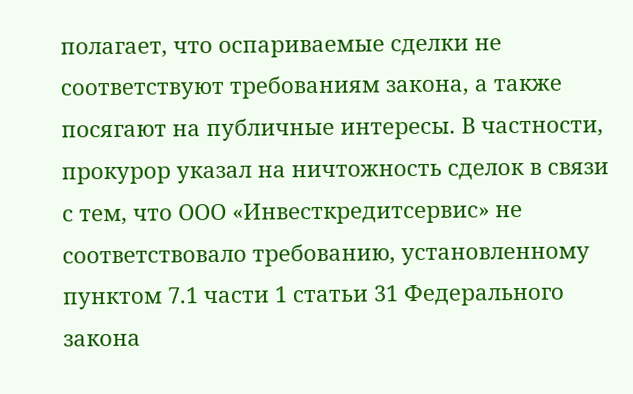полагает, что оспариваемые сделки не соответствуют требованиям закона, а также посягают на публичные интересы. В частности, прокурор указал на ничтожность сделок в связи с тем, что ООО «Инвесткредитсервис» не соответствовало требованию, установленному пунктом 7.1 части 1 статьи 31 Федерального закона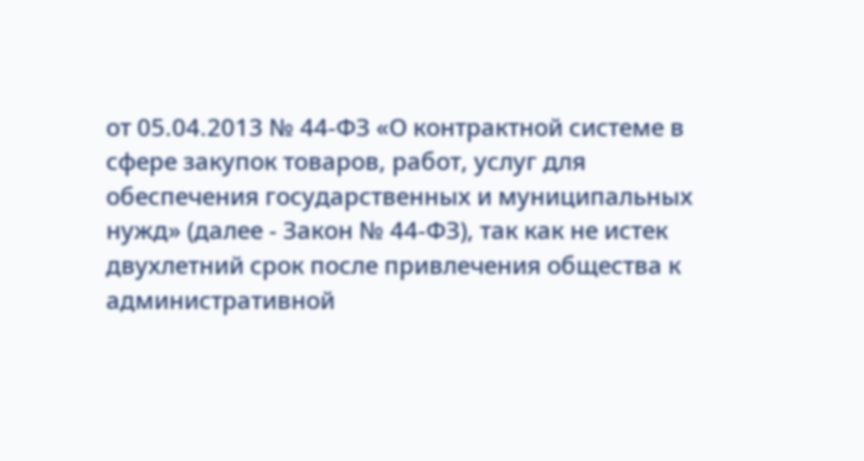от 05.04.2013 № 44-ФЗ «О контрактной системе в сфере закупок товаров, работ, услуг для обеспечения государственных и муниципальных нужд» (далее - Закон № 44-ФЗ), так как не истек двухлетний срок после привлечения общества к административной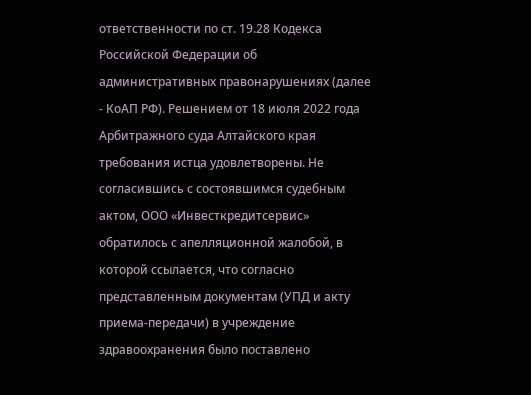ответственности по ст. 19.28 Кодекса Российской Федерации об административных правонарушениях (далее - КоАП РФ). Решением от 18 июля 2022 года Арбитражного суда Алтайского края требования истца удовлетворены. Не согласившись с состоявшимся судебным актом, ООО «Инвесткредитсервис» обратилось с апелляционной жалобой, в которой ссылается, что согласно представленным документам (УПД и акту приема-передачи) в учреждение здравоохранения было поставлено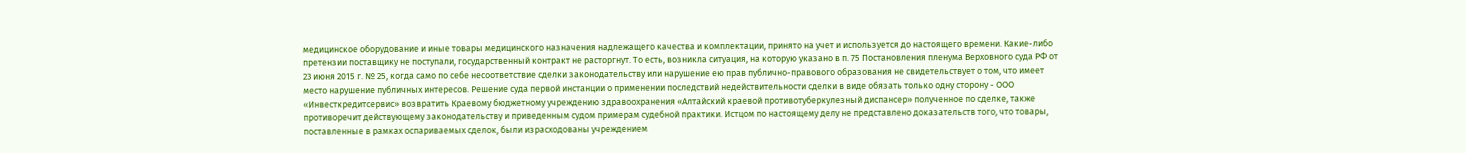медицинское оборудование и иные товары медицинского назначения надлежащего качества и комплектации, принято на учет и используется до настоящего времени. Какие-либо претензии поставщику не поступали, государственный контракт не расторгнут. То есть, возникла ситуация, на которую указано в п. 75 Постановления пленума Верховного суда РФ от 23 июня 2015 г. № 25, когда само по себе несоответствие сделки законодательству или нарушение ею прав публично-правового образования не свидетельствует о том, что имеет место нарушение публичных интересов. Решение суда первой инстанции о применении последствий недействительности сделки в виде обязать только одну сторону - ООО «Инвесткредитсервис» возвратить Краевому бюджетному учреждению здравоохранения «Алтайский краевой противотуберкулезный диспансер» полученное по сделке, также противоречит действующему законодательству и приведенным судом примерам судебной практики. Истцом по настоящему делу не представлено доказательств того, что товары, поставленные в рамках оспариваемых сделок, были израсходованы учреждением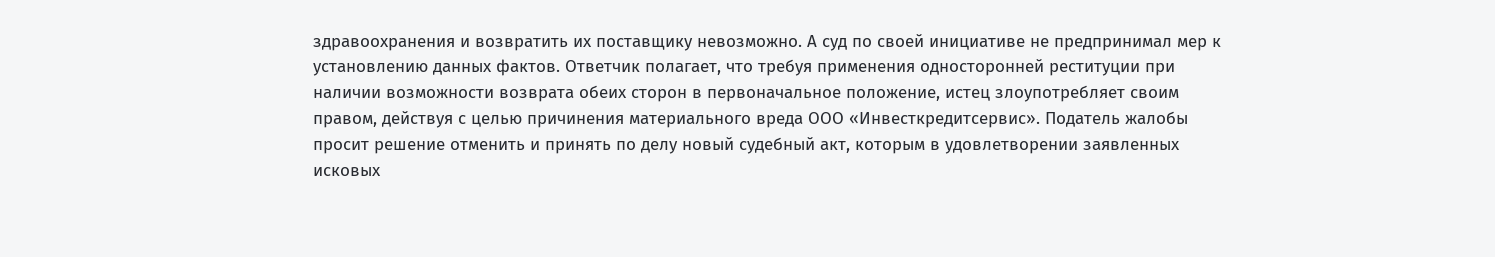здравоохранения и возвратить их поставщику невозможно. А суд по своей инициативе не предпринимал мер к установлению данных фактов. Ответчик полагает, что требуя применения односторонней реституции при наличии возможности возврата обеих сторон в первоначальное положение, истец злоупотребляет своим правом, действуя с целью причинения материального вреда ООО «Инвесткредитсервис». Податель жалобы просит решение отменить и принять по делу новый судебный акт, которым в удовлетворении заявленных исковых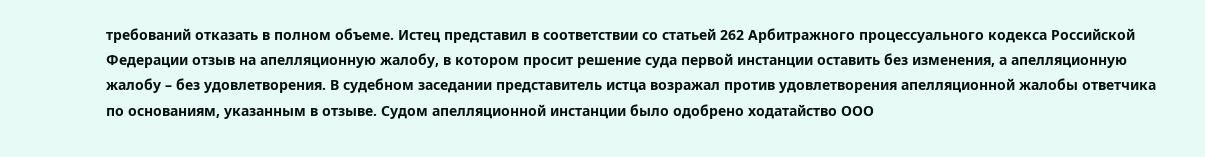требований отказать в полном объеме. Истец представил в соответствии со статьей 262 Арбитражного процессуального кодекса Российской Федерации отзыв на апелляционную жалобу, в котором просит решение суда первой инстанции оставить без изменения, а апелляционную жалобу – без удовлетворения. В судебном заседании представитель истца возражал против удовлетворения апелляционной жалобы ответчика по основаниям, указанным в отзыве. Судом апелляционной инстанции было одобрено ходатайство ООО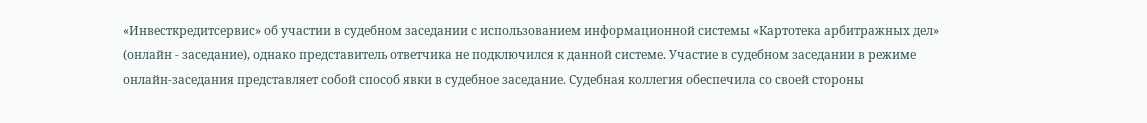«Инвесткредитсервис» об участии в судебном заседании с использованием информационной системы «Картотека арбитражных дел» (онлайн - заседание), однако представитель ответчика не подключился к данной системе. Участие в судебном заседании в режиме онлайн-заседания представляет собой способ явки в судебное заседание. Судебная коллегия обеспечила со своей стороны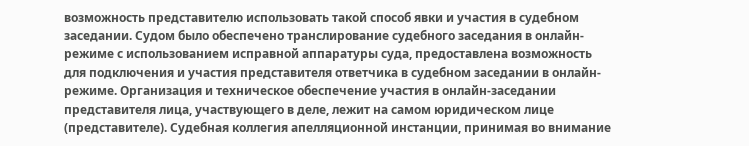возможность представителю использовать такой способ явки и участия в судебном заседании. Судом было обеспечено транслирование судебного заседания в онлайн-режиме с использованием исправной аппаратуры суда, предоставлена возможность для подключения и участия представителя ответчика в судебном заседании в онлайн-режиме. Организация и техническое обеспечение участия в онлайн-заседании представителя лица, участвующего в деле, лежит на самом юридическом лице (представителе). Судебная коллегия апелляционной инстанции, принимая во внимание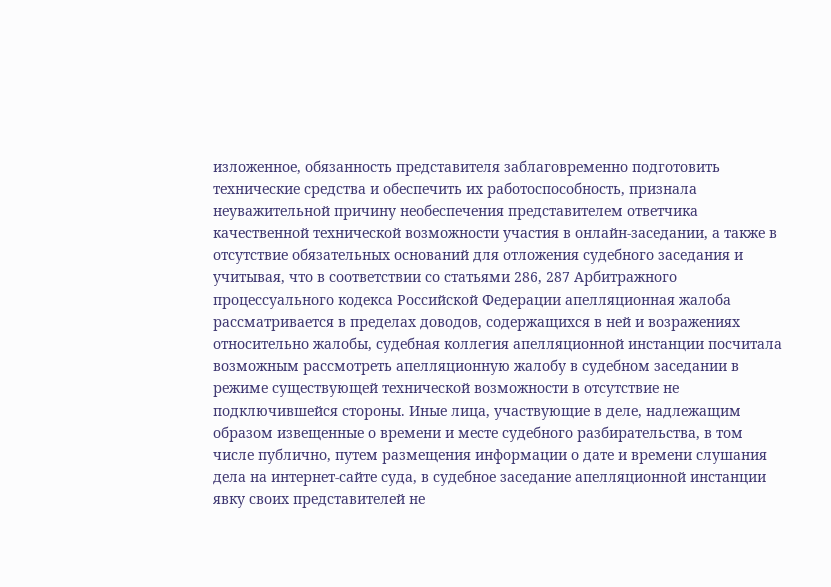изложенное, обязанность представителя заблаговременно подготовить технические средства и обеспечить их работоспособность, признала неуважительной причину необеспечения представителем ответчика качественной технической возможности участия в онлайн-заседании, а также в отсутствие обязательных оснований для отложения судебного заседания и учитывая, что в соответствии со статьями 286, 287 Арбитражного процессуального кодекса Российской Федерации апелляционная жалоба рассматривается в пределах доводов, содержащихся в ней и возражениях относительно жалобы, судебная коллегия апелляционной инстанции посчитала возможным рассмотреть апелляционную жалобу в судебном заседании в режиме существующей технической возможности в отсутствие не подключившейся стороны. Иные лица, участвующие в деле, надлежащим образом извещенные о времени и месте судебного разбирательства, в том числе публично, путем размещения информации о дате и времени слушания дела на интернет-сайте суда, в судебное заседание апелляционной инстанции явку своих представителей не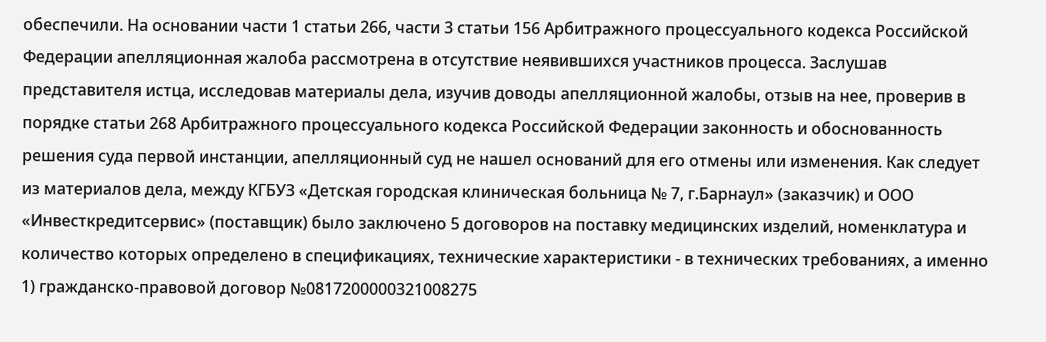обеспечили. На основании части 1 статьи 266, части 3 статьи 156 Арбитражного процессуального кодекса Российской Федерации апелляционная жалоба рассмотрена в отсутствие неявившихся участников процесса. Заслушав представителя истца, исследовав материалы дела, изучив доводы апелляционной жалобы, отзыв на нее, проверив в порядке статьи 268 Арбитражного процессуального кодекса Российской Федерации законность и обоснованность решения суда первой инстанции, апелляционный суд не нашел оснований для его отмены или изменения. Как следует из материалов дела, между КГБУЗ «Детская городская клиническая больница № 7, г.Барнаул» (заказчик) и ООО «Инвесткредитсервис» (поставщик) было заключено 5 договоров на поставку медицинских изделий, номенклатура и количество которых определено в спецификациях, технические характеристики - в технических требованиях, а именно 1) гражданско-правовой договор №0817200000321008275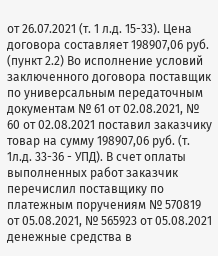от 26.07.2021 (т. 1 л.д. 15-33). Цена договора составляет 198907,06 руб. (пункт 2.2) Во исполнение условий заключенного договора поставщик по универсальным передаточным документам № 61 от 02.08.2021, № 60 от 02.08.2021 поставил заказчику товар на сумму 198907,06 руб. (т. 1л.д. 33-36 - УПД). В счет оплаты выполненных работ заказчик перечислил поставщику по платежным поручениям № 570819 от 05.08.2021, № 565923 от 05.08.2021 денежные средства в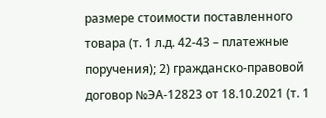размере стоимости поставленного товара (т. 1 л.д. 42-43 – платежные поручения); 2) гражданско-правовой договор №ЭА-12823 от 18.10.2021 (т. 1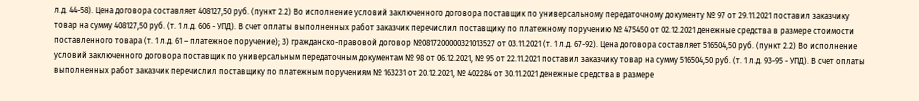л.д. 44-58). Цена договора составляет 408127,50 руб. (пункт 2.2) Во исполнение условий заключенного договора поставщик по универсальному передаточному документу № 97 от 29.11.2021 поставил заказчику товар на сумму 408127,50 руб. (т. 1 л.д. 606 - УПД). В счет оплаты выполненных работ заказчик перечислил поставщику по платежному поручению № 475450 от 02.12.2021 денежные средства в размере стоимости поставленного товара (т. 1 л.д. 61 – платежное поручение); 3) гражданско-правовой договор №0817200000321013527 от 03.11.2021 (т. 1 л.д. 67-92). Цена договора составляет 516504,50 руб. (пункт 2.2) Во исполнение условий заключенного договора поставщик по универсальным передаточным документам № 98 от 06.12.2021, № 95 от 22.11.2021 поставил заказчику товар на сумму 516504,50 руб. (т. 1 л.д. 93-95 - УПД). В счет оплаты выполненных работ заказчик перечислил поставщику по платежным поручениям № 163231 от 20.12.2021, № 402284 от 30.11.2021 денежные средства в размере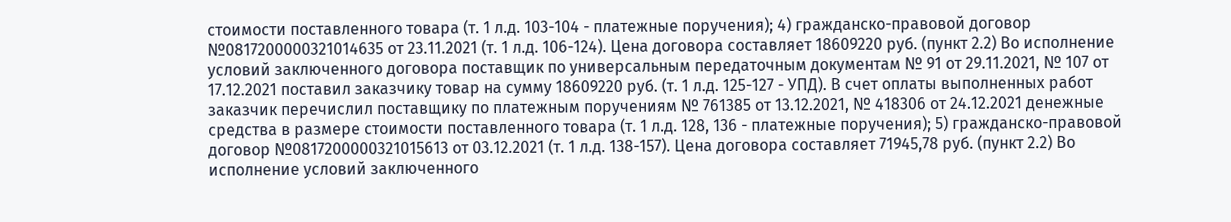стоимости поставленного товара (т. 1 л.д. 103-104 - платежные поручения); 4) гражданско-правовой договор №0817200000321014635 от 23.11.2021 (т. 1 л.д. 106-124). Цена договора составляет 18609220 руб. (пункт 2.2) Во исполнение условий заключенного договора поставщик по универсальным передаточным документам № 91 от 29.11.2021, № 107 от 17.12.2021 поставил заказчику товар на сумму 18609220 руб. (т. 1 л.д. 125-127 - УПД). В счет оплаты выполненных работ заказчик перечислил поставщику по платежным поручениям № 761385 от 13.12.2021, № 418306 от 24.12.2021 денежные средства в размере стоимости поставленного товара (т. 1 л.д. 128, 136 - платежные поручения); 5) гражданско-правовой договор №0817200000321015613 от 03.12.2021 (т. 1 л.д. 138-157). Цена договора составляет 71945,78 руб. (пункт 2.2) Во исполнение условий заключенного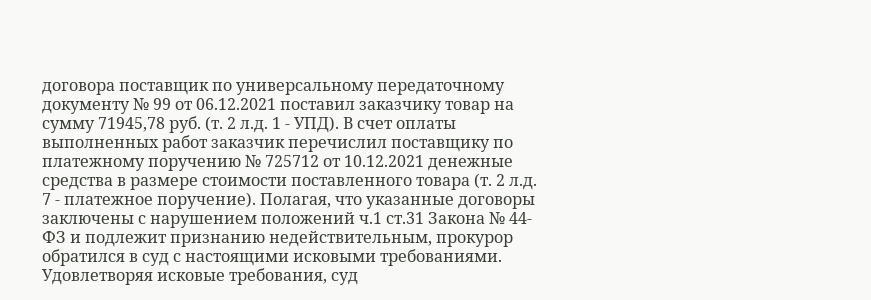договора поставщик по универсальному передаточному документу № 99 от 06.12.2021 поставил заказчику товар на сумму 71945,78 руб. (т. 2 л.д. 1 - УПД). В счет оплаты выполненных работ заказчик перечислил поставщику по платежному поручению № 725712 от 10.12.2021 денежные средства в размере стоимости поставленного товара (т. 2 л.д. 7 - платежное поручение). Полагая, что указанные договоры заключены с нарушением положений ч.1 ст.31 Закона № 44-ФЗ и подлежит признанию недействительным, прокурор обратился в суд с настоящими исковыми требованиями. Удовлетворяя исковые требования, суд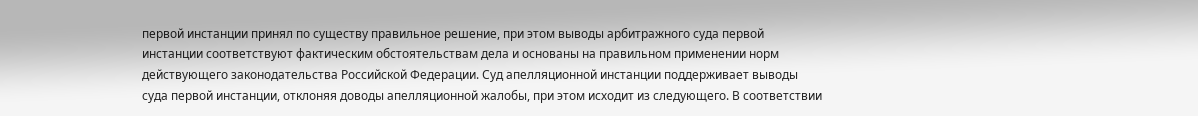первой инстанции принял по существу правильное решение, при этом выводы арбитражного суда первой инстанции соответствуют фактическим обстоятельствам дела и основаны на правильном применении норм действующего законодательства Российской Федерации. Суд апелляционной инстанции поддерживает выводы суда первой инстанции, отклоняя доводы апелляционной жалобы, при этом исходит из следующего. В соответствии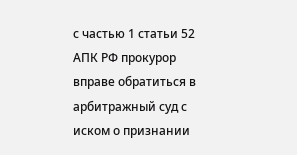с частью 1 статьи 52 АПК РФ прокурор вправе обратиться в арбитражный суд с иском о признании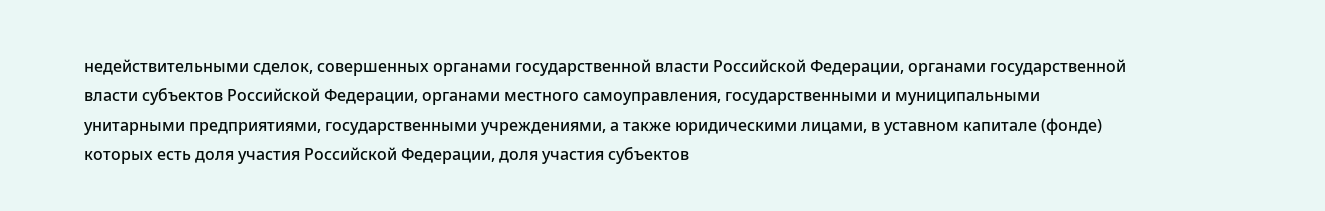недействительными сделок, совершенных органами государственной власти Российской Федерации, органами государственной власти субъектов Российской Федерации, органами местного самоуправления, государственными и муниципальными унитарными предприятиями, государственными учреждениями, а также юридическими лицами, в уставном капитале (фонде) которых есть доля участия Российской Федерации, доля участия субъектов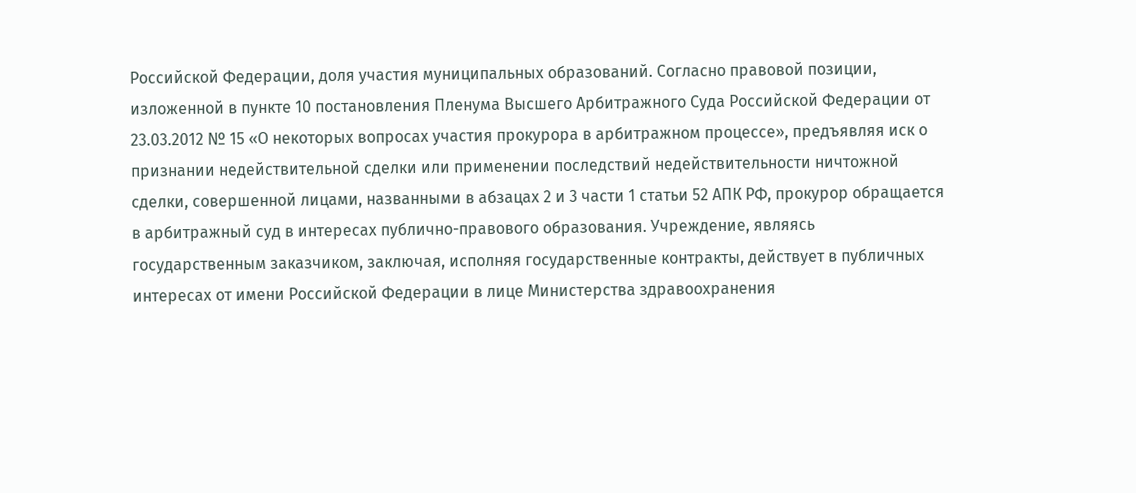Российской Федерации, доля участия муниципальных образований. Согласно правовой позиции, изложенной в пункте 10 постановления Пленума Высшего Арбитражного Суда Российской Федерации от 23.03.2012 № 15 «О некоторых вопросах участия прокурора в арбитражном процессе», предъявляя иск о признании недействительной сделки или применении последствий недействительности ничтожной сделки, совершенной лицами, названными в абзацах 2 и 3 части 1 статьи 52 АПК РФ, прокурор обращается в арбитражный суд в интересах публично-правового образования. Учреждение, являясь государственным заказчиком, заключая, исполняя государственные контракты, действует в публичных интересах от имени Российской Федерации в лице Министерства здравоохранения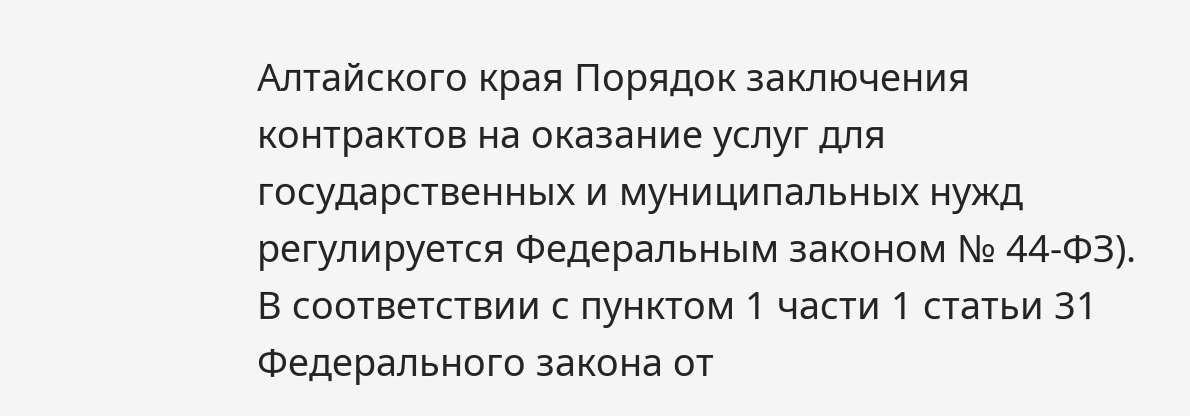Алтайского края Порядок заключения контрактов на оказание услуг для государственных и муниципальных нужд регулируется Федеральным законом № 44-ФЗ). В соответствии с пунктом 1 части 1 статьи 31 Федерального закона от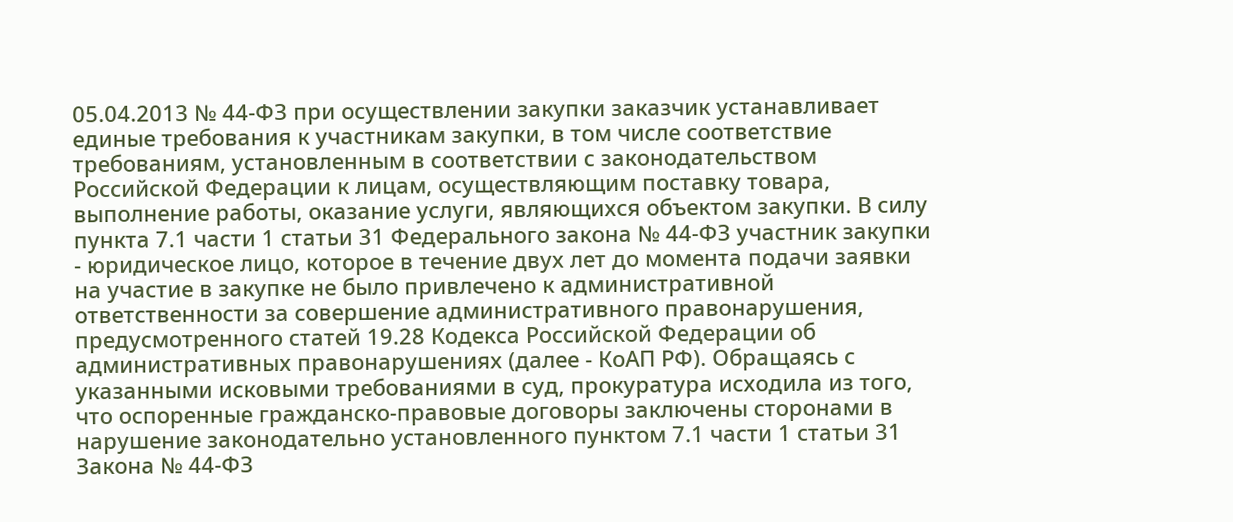05.04.2013 № 44-ФЗ при осуществлении закупки заказчик устанавливает единые требования к участникам закупки, в том числе соответствие требованиям, установленным в соответствии с законодательством Российской Федерации к лицам, осуществляющим поставку товара, выполнение работы, оказание услуги, являющихся объектом закупки. В силу пункта 7.1 части 1 статьи 31 Федерального закона № 44-ФЗ участник закупки - юридическое лицо, которое в течение двух лет до момента подачи заявки на участие в закупке не было привлечено к административной ответственности за совершение административного правонарушения, предусмотренного статей 19.28 Кодекса Российской Федерации об административных правонарушениях (далее - КоАП РФ). Обращаясь с указанными исковыми требованиями в суд, прокуратура исходила из того, что оспоренные гражданско-правовые договоры заключены сторонами в нарушение законодательно установленного пунктом 7.1 части 1 статьи 31 Закона № 44-ФЗ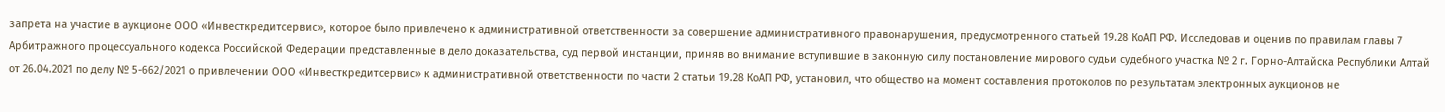запрета на участие в аукционе ООО «Инвесткредитсервис», которое было привлечено к административной ответственности за совершение административного правонарушения, предусмотренного статьей 19.28 КоАП РФ. Исследовав и оценив по правилам главы 7 Арбитражного процессуального кодекса Российской Федерации представленные в дело доказательства, суд первой инстанции, приняв во внимание вступившие в законную силу постановление мирового судьи судебного участка № 2 г. Горно-Алтайска Республики Алтай от 26.04.2021 по делу № 5-662/2021 о привлечении ООО «Инвесткредитсервис» к административной ответственности по части 2 статьи 19.28 КоАП РФ, установил, что общество на момент составления протоколов по результатам электронных аукционов не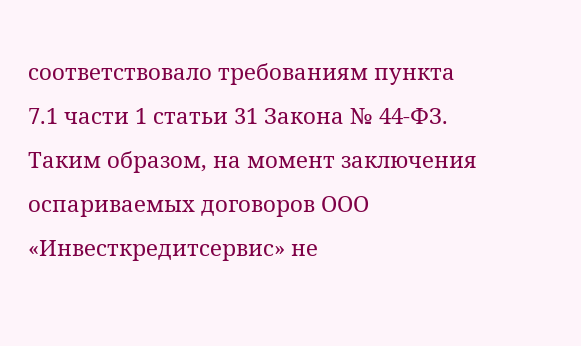соответствовало требованиям пункта 7.1 части 1 статьи 31 Закона № 44-ФЗ. Таким образом, на момент заключения оспариваемых договоров ООО «Инвесткредитсервис» не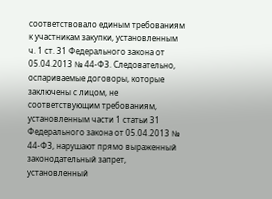соответствовало единым требованиям к участникам закупки, установленным ч. 1 ст. 31 Федерального закона от 05.04.2013 № 44-ФЗ. Следовательно, оспариваемые договоры, которые заключены с лицом, не соответствующим требованиям, установленным части 1 статьи 31 Федерального закона от 05.04.2013 № 44-ФЗ, нарушают прямо выраженный законодательный запрет, установленный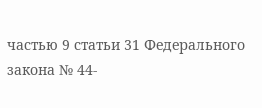частью 9 статьи 31 Федерального закона № 44-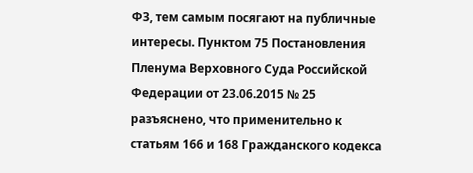ФЗ, тем самым посягают на публичные интересы. Пунктом 75 Постановления Пленума Верховного Суда Российской Федерации от 23.06.2015 № 25 разъяснено, что применительно к статьям 166 и 168 Гражданского кодекса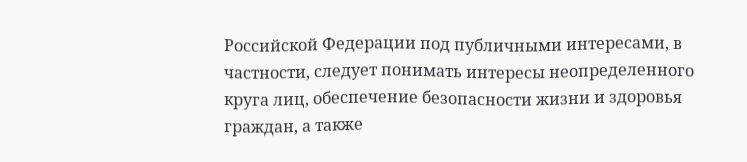Российской Федерации под публичными интересами, в частности, следует понимать интересы неопределенного круга лиц, обеспечение безопасности жизни и здоровья граждан, а также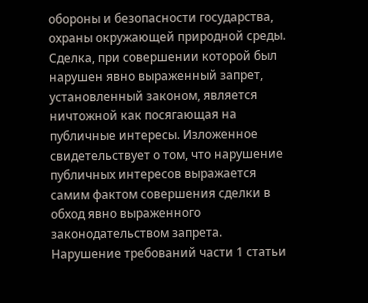обороны и безопасности государства, охраны окружающей природной среды. Сделка, при совершении которой был нарушен явно выраженный запрет, установленный законом, является ничтожной как посягающая на публичные интересы. Изложенное свидетельствует о том, что нарушение публичных интересов выражается самим фактом совершения сделки в обход явно выраженного законодательством запрета. Нарушение требований части 1 статьи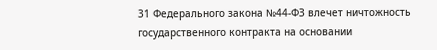31 Федерального закона №44-ФЗ влечет ничтожность государственного контракта на основании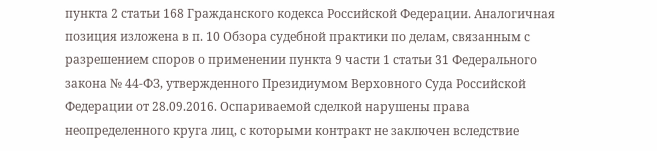пункта 2 статьи 168 Гражданского кодекса Российской Федерации. Аналогичная позиция изложена в п. 10 Обзора судебной практики по делам, связанным с разрешением споров о применении пункта 9 части 1 статьи 31 Федерального закона № 44-ФЗ, утвержденного Президиумом Верховного Суда Российской Федерации от 28.09.2016. Оспариваемой сделкой нарушены права неопределенного круга лиц, с которыми контракт не заключен вследствие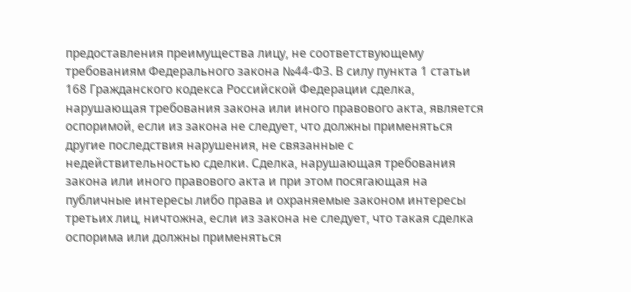предоставления преимущества лицу, не соответствующему требованиям Федерального закона №44-ФЗ. В силу пункта 1 статьи 168 Гражданского кодекса Российской Федерации сделка, нарушающая требования закона или иного правового акта, является оспоримой, если из закона не следует, что должны применяться другие последствия нарушения, не связанные с недействительностью сделки. Сделка, нарушающая требования закона или иного правового акта и при этом посягающая на публичные интересы либо права и охраняемые законом интересы третьих лиц, ничтожна, если из закона не следует, что такая сделка оспорима или должны применяться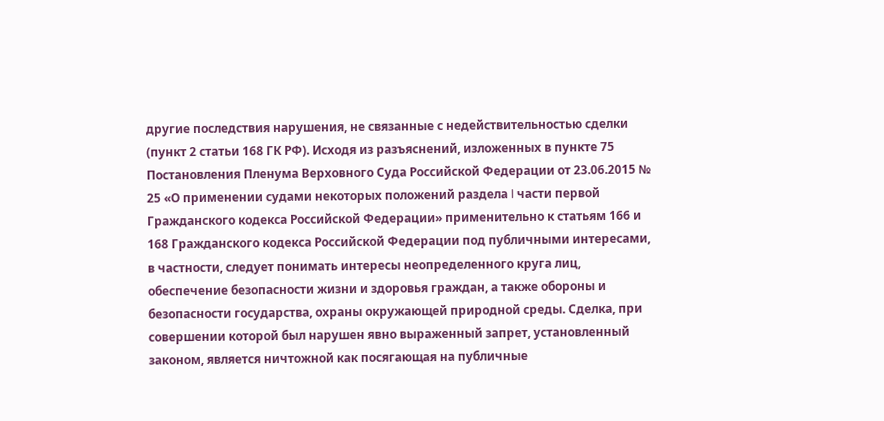другие последствия нарушения, не связанные с недействительностью сделки (пункт 2 статьи 168 ГК РФ). Исходя из разъяснений, изложенных в пункте 75 Постановления Пленума Верховного Суда Российской Федерации от 23.06.2015 № 25 «О применении судами некоторых положений раздела I части первой Гражданского кодекса Российской Федерации» применительно к статьям 166 и 168 Гражданского кодекса Российской Федерации под публичными интересами, в частности, следует понимать интересы неопределенного круга лиц, обеспечение безопасности жизни и здоровья граждан, а также обороны и безопасности государства, охраны окружающей природной среды. Сделка, при совершении которой был нарушен явно выраженный запрет, установленный законом, является ничтожной как посягающая на публичные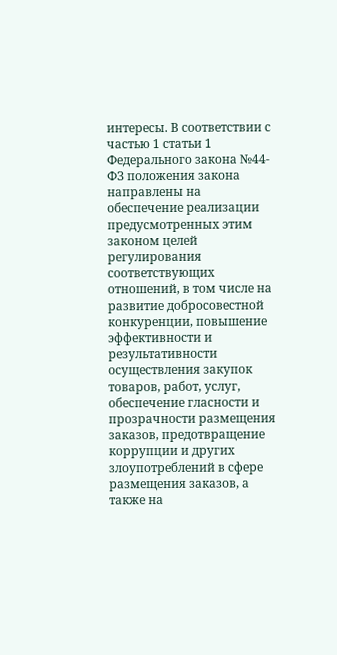интересы. В соответствии с частью 1 статьи 1 Федерального закона №44-ФЗ положения закона направлены на обеспечение реализации предусмотренных этим законом целей регулирования соответствующих отношений, в том числе на развитие добросовестной конкуренции, повышение эффективности и результативности осуществления закупок товаров, работ, услуг, обеспечение гласности и прозрачности размещения заказов, предотвращение коррупции и других злоупотреблений в сфере размещения заказов, а также на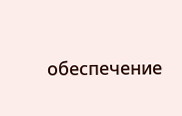обеспечение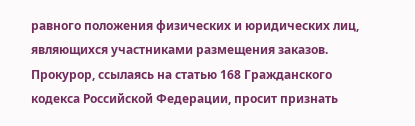равного положения физических и юридических лиц, являющихся участниками размещения заказов. Прокурор, ссылаясь на статью 168 Гражданского кодекса Российской Федерации, просит признать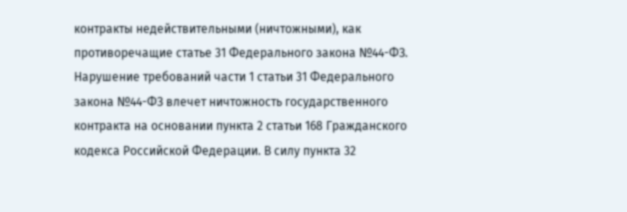контракты недействительными (ничтожными), как противоречащие статье 31 Федерального закона №44-ФЗ. Нарушение требований части 1 статьи 31 Федерального закона №44-ФЗ влечет ничтожность государственного контракта на основании пункта 2 статьи 168 Гражданского кодекса Российской Федерации. В силу пункта 32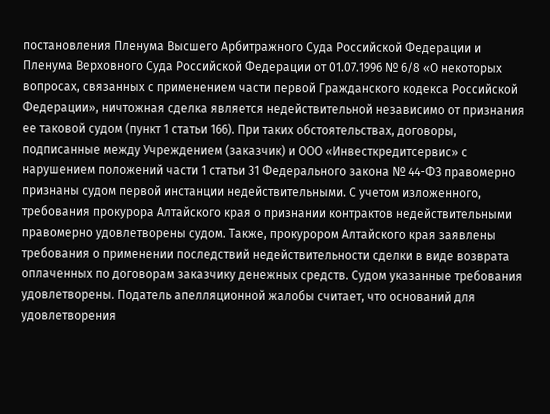постановления Пленума Высшего Арбитражного Суда Российской Федерации и Пленума Верховного Суда Российской Федерации от 01.07.1996 № 6/8 «О некоторых вопросах, связанных с применением части первой Гражданского кодекса Российской Федерации», ничтожная сделка является недействительной независимо от признания ее таковой судом (пункт 1 статьи 166). При таких обстоятельствах, договоры, подписанные между Учреждением (заказчик) и ООО «Инвесткредитсервис» с нарушением положений части 1 статьи 31 Федерального закона № 44-ФЗ правомерно признаны судом первой инстанции недействительными. С учетом изложенного, требования прокурора Алтайского края о признании контрактов недействительными правомерно удовлетворены судом. Также, прокурором Алтайского края заявлены требования о применении последствий недействительности сделки в виде возврата оплаченных по договорам заказчику денежных средств. Судом указанные требования удовлетворены. Податель апелляционной жалобы считает, что оснований для удовлетворения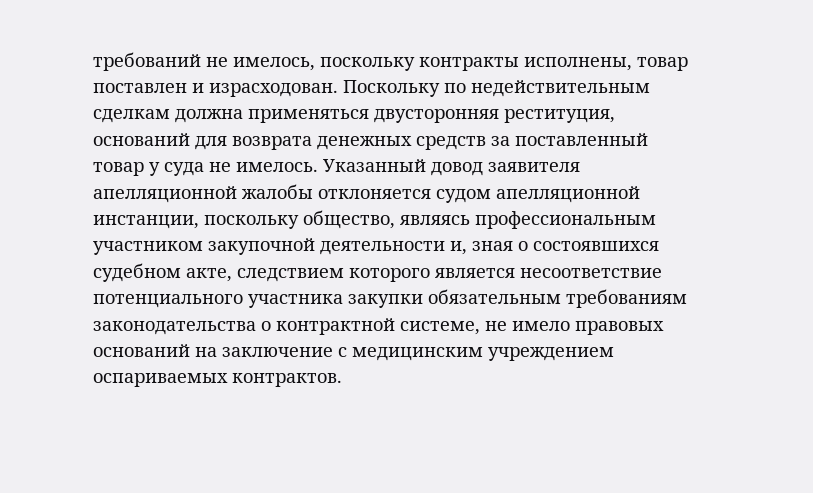требований не имелось, поскольку контракты исполнены, товар поставлен и израсходован. Поскольку по недействительным сделкам должна применяться двусторонняя реституция, оснований для возврата денежных средств за поставленный товар у суда не имелось. Указанный довод заявителя апелляционной жалобы отклоняется судом апелляционной инстанции, поскольку общество, являясь профессиональным участником закупочной деятельности и, зная о состоявшихся судебном акте, следствием которого является несоответствие потенциального участника закупки обязательным требованиям законодательства о контрактной системе, не имело правовых оснований на заключение с медицинским учреждением оспариваемых контрактов.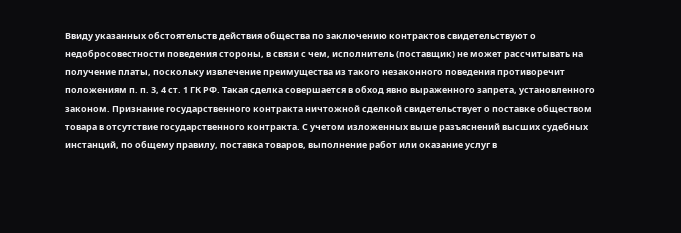Ввиду указанных обстоятельств действия общества по заключению контрактов свидетельствуют о недобросовестности поведения стороны, в связи с чем, исполнитель (поставщик) не может рассчитывать на получение платы, поскольку извлечение преимущества из такого незаконного поведения противоречит положениям п. п. 3, 4 ст. 1 ГК РФ. Такая сделка совершается в обход явно выраженного запрета, установленного законом. Признание государственного контракта ничтожной сделкой свидетельствует о поставке обществом товара в отсутствие государственного контракта. С учетом изложенных выше разъяснений высших судебных инстанций, по общему правилу, поставка товаров, выполнение работ или оказание услуг в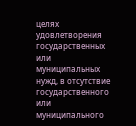целях удовлетворения государственных или муниципальных нужд, в отсутствие государственного или муниципального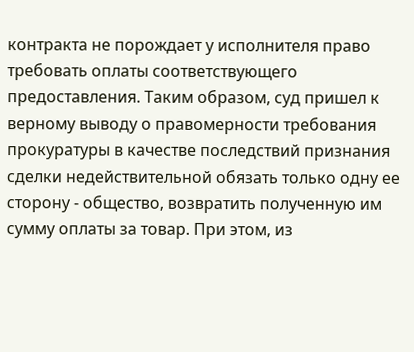контракта не порождает у исполнителя право требовать оплаты соответствующего предоставления. Таким образом, суд пришел к верному выводу о правомерности требования прокуратуры в качестве последствий признания сделки недействительной обязать только одну ее сторону - общество, возвратить полученную им сумму оплаты за товар. При этом, из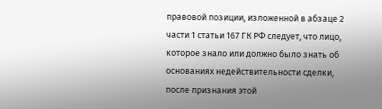правовой позиции, изложенной в абзаце 2 части 1 статьи 167 ГК РФ следует, что лицо, которое знало или должно было знать об основаниях недействительности сделки, после признания этой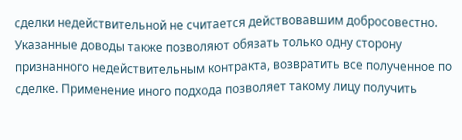сделки недействительной не считается действовавшим добросовестно. Указанные доводы также позволяют обязать только одну сторону признанного недействительным контракта, возвратить все полученное по сделке. Применение иного подхода позволяет такому лицу получить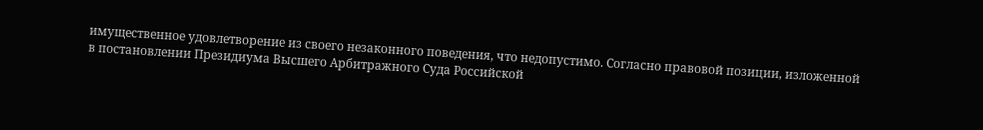имущественное удовлетворение из своего незаконного поведения, что недопустимо. Согласно правовой позиции, изложенной в постановлении Президиума Высшего Арбитражного Суда Российской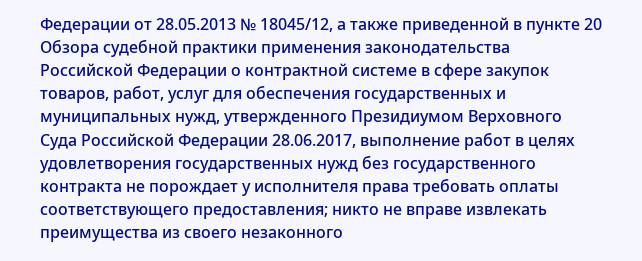Федерации от 28.05.2013 № 18045/12, а также приведенной в пункте 20 Обзора судебной практики применения законодательства Российской Федерации о контрактной системе в сфере закупок товаров, работ, услуг для обеспечения государственных и муниципальных нужд, утвержденного Президиумом Верховного Суда Российской Федерации 28.06.2017, выполнение работ в целях удовлетворения государственных нужд без государственного контракта не порождает у исполнителя права требовать оплаты соответствующего предоставления; никто не вправе извлекать преимущества из своего незаконного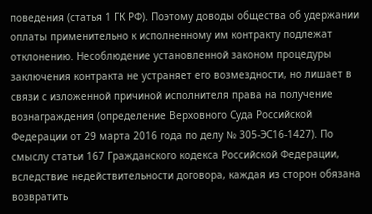поведения (статья 1 ГК РФ). Поэтому доводы общества об удержании оплаты применительно к исполненному им контракту подлежат отклонению. Несоблюдение установленной законом процедуры заключения контракта не устраняет его возмездности, но лишает в связи с изложенной причиной исполнителя права на получение вознаграждения (определение Верховного Суда Российской Федерации от 29 марта 2016 года по делу № 305-ЭС16-1427). По смыслу статьи 167 Гражданского кодекса Российской Федерации, вследствие недействительности договора, каждая из сторон обязана возвратить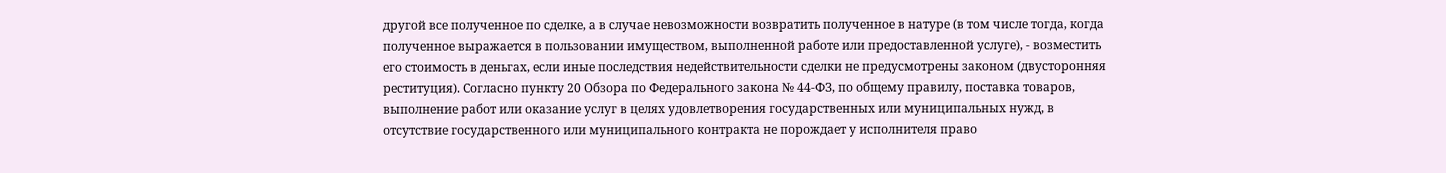другой все полученное по сделке, а в случае невозможности возвратить полученное в натуре (в том числе тогда, когда полученное выражается в пользовании имуществом, выполненной работе или предоставленной услуге), - возместить его стоимость в деньгах, если иные последствия недействительности сделки не предусмотрены законом (двусторонняя реституция). Согласно пункту 20 Обзора по Федерального закона № 44-ФЗ, по общему правилу, поставка товаров, выполнение работ или оказание услуг в целях удовлетворения государственных или муниципальных нужд, в отсутствие государственного или муниципального контракта не порождает у исполнителя право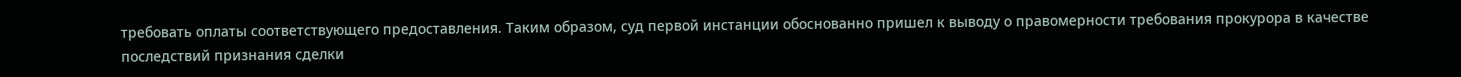требовать оплаты соответствующего предоставления. Таким образом, суд первой инстанции обоснованно пришел к выводу о правомерности требования прокурора в качестве последствий признания сделки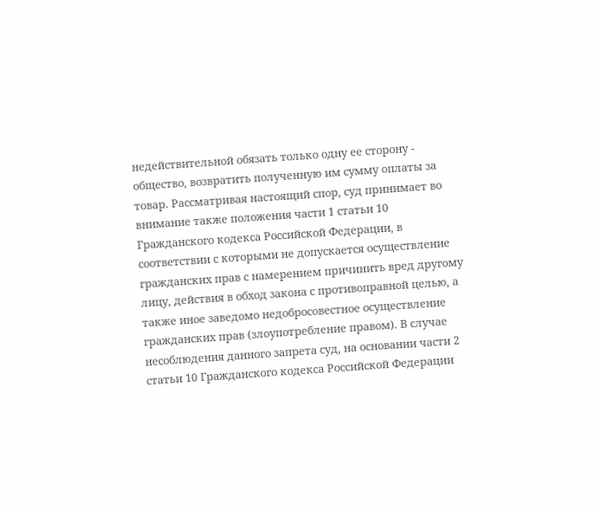недействительной обязать только одну ее сторону - общество, возвратить полученную им сумму оплаты за товар. Рассматривая настоящий спор, суд принимает во внимание также положения части 1 статьи 10 Гражданского кодекса Российской Федерации, в соответствии с которыми не допускается осуществление гражданских прав с намерением причинить вред другому лицу, действия в обход закона с противоправной целью, а также иное заведомо недобросовестное осуществление гражданских прав (злоупотребление правом). В случае несоблюдения данного запрета суд, на основании части 2 статьи 10 Гражданского кодекса Российской Федерации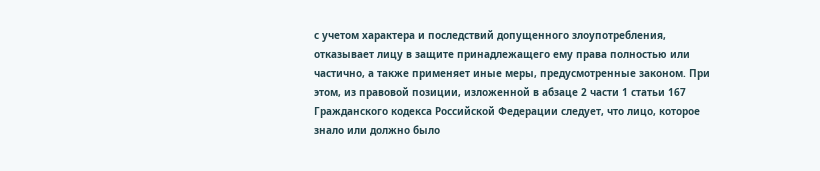с учетом характера и последствий допущенного злоупотребления, отказывает лицу в защите принадлежащего ему права полностью или частично, а также применяет иные меры, предусмотренные законом. При этом, из правовой позиции, изложенной в абзаце 2 части 1 статьи 167 Гражданского кодекса Российской Федерации следует, что лицо, которое знало или должно было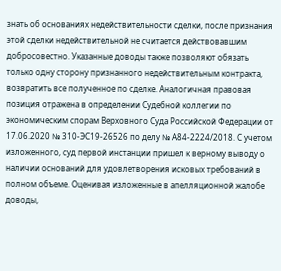знать об основаниях недействительности сделки, после признания этой сделки недействительной не считается действовавшим добросовестно. Указанные доводы также позволяют обязать только одну сторону признанного недействительным контракта, возвратить все полученное по сделке. Аналогичная правовая позиция отражена в определении Судебной коллегии по экономическим спорам Верховного Суда Российской Федерации от 17.06.2020 № 310-ЭС19-26526 по делу № А84-2224/2018. С учетом изложенного, суд первой инстанции пришел к верному выводу о наличии оснований для удовлетворения исковых требований в полном объеме. Оценивая изложенные в апелляционной жалобе доводы,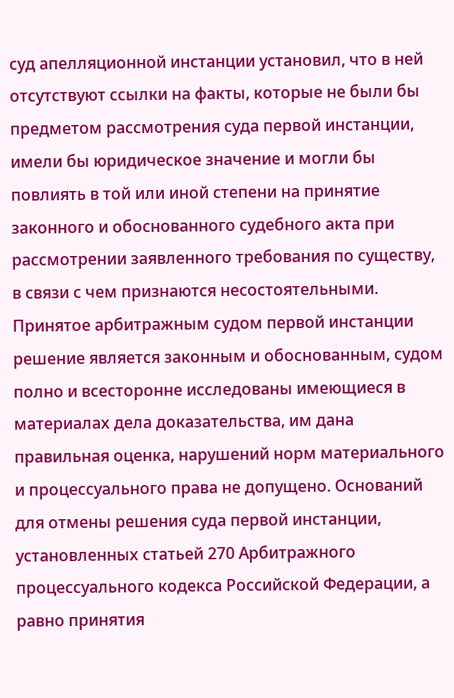суд апелляционной инстанции установил, что в ней отсутствуют ссылки на факты, которые не были бы предметом рассмотрения суда первой инстанции, имели бы юридическое значение и могли бы повлиять в той или иной степени на принятие законного и обоснованного судебного акта при рассмотрении заявленного требования по существу, в связи с чем признаются несостоятельными. Принятое арбитражным судом первой инстанции решение является законным и обоснованным, судом полно и всесторонне исследованы имеющиеся в материалах дела доказательства, им дана правильная оценка, нарушений норм материального и процессуального права не допущено. Оснований для отмены решения суда первой инстанции, установленных статьей 270 Арбитражного процессуального кодекса Российской Федерации, а равно принятия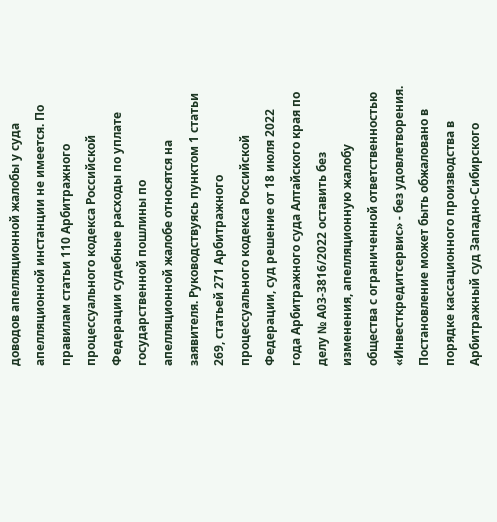доводов апелляционной жалобы у суда апелляционной инстанции не имеется. По правилам статьи 110 Арбитражного процессуального кодекса Российской Федерации судебные расходы по уплате государственной пошлины по апелляционной жалобе относятся на заявителя. Руководствуясь пунктом 1 статьи 269, статьей 271 Арбитражного процессуального кодекса Российской Федерации, суд решение от 18 июля 2022 года Арбитражного суда Алтайского края по делу № А03-3816/2022 оставить без изменения, апелляционную жалобу общества с ограниченной ответственностью «Инвесткредитсервис» - без удовлетворения. Постановление может быть обжаловано в порядке кассационного производства в Арбитражный суд Западно-Сибирского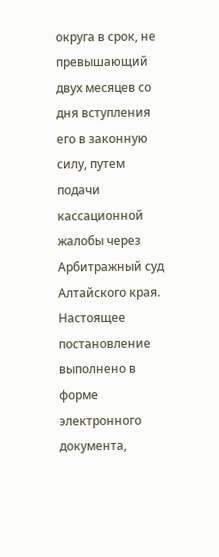округа в срок, не превышающий двух месяцев со дня вступления его в законную силу, путем подачи кассационной жалобы через Арбитражный суд Алтайского края. Настоящее постановление выполнено в форме электронного документа,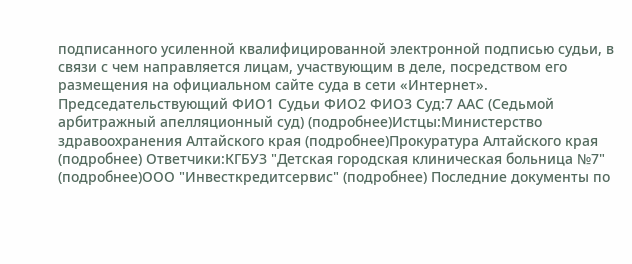подписанного усиленной квалифицированной электронной подписью судьи, в связи с чем направляется лицам, участвующим в деле, посредством его размещения на официальном сайте суда в сети «Интернет». Председательствующий ФИО1 Судьи ФИО2 ФИО3 Суд:7 ААС (Седьмой арбитражный апелляционный суд) (подробнее)Истцы:Министерство здравоохранения Алтайского края (подробнее)Прокуратура Алтайского края (подробнее) Ответчики:КГБУЗ "Детская городская клиническая больница №7" (подробнее)ООО "Инвесткредитсервис" (подробнее) Последние документы по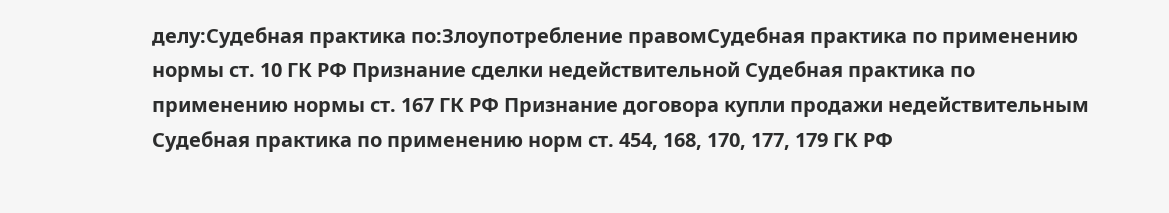делу:Судебная практика по:Злоупотребление правомСудебная практика по применению нормы ст. 10 ГК РФ Признание сделки недействительной Судебная практика по применению нормы ст. 167 ГК РФ Признание договора купли продажи недействительным Судебная практика по применению норм ст. 454, 168, 170, 177, 179 ГК РФ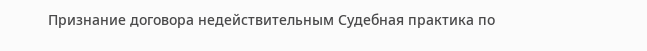Признание договора недействительным Судебная практика по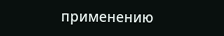применению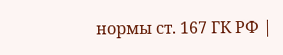нормы ст. 167 ГК РФ |